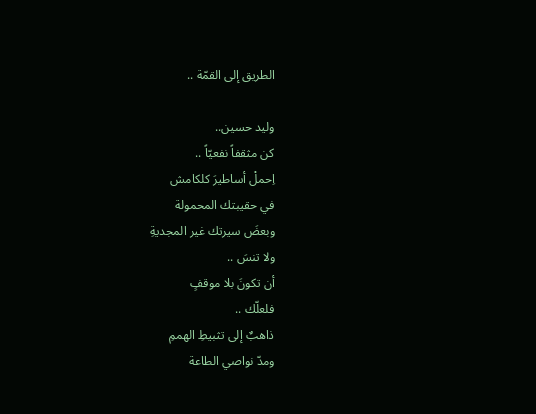الطريق إلى القمّة ..

وليد حسين..
كن مثقفاً نفعيّاً ..
اِحملْ أساطيرَ كلكامش
في حقيبتك المحمولة
وبعضَ سيرتك غير المجديةِ
ولا تنسَ ..
أن تكونَ بلا موقفٍ
فلعلّك ..
ذاهبٌ إلى تثبيطِ الهممِ
ومدّ نواصي الطاعة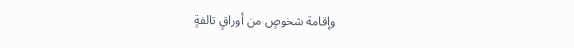وإقامة شخوصٍ من أوراقٍ تالفةٍ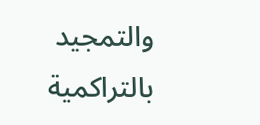والتمجيد بالتراكمية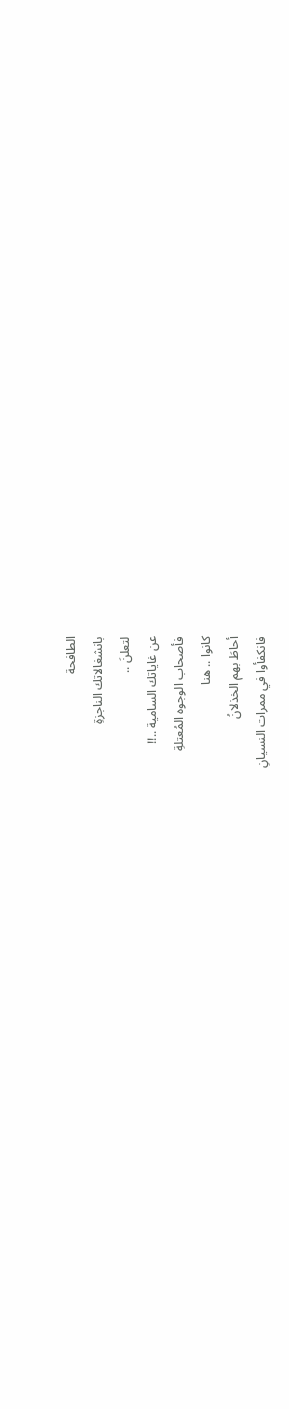الطافحة
بانشغالاتك الناجزةِ
لتعلنَ ..
عن غاياتك السامية ..!!
فأصحاب الوجوه المُعتلةِ
كانوا .. هنا
أحاطَ بهم الخذلانُ
فانكفأوا في ممرات النسيانِ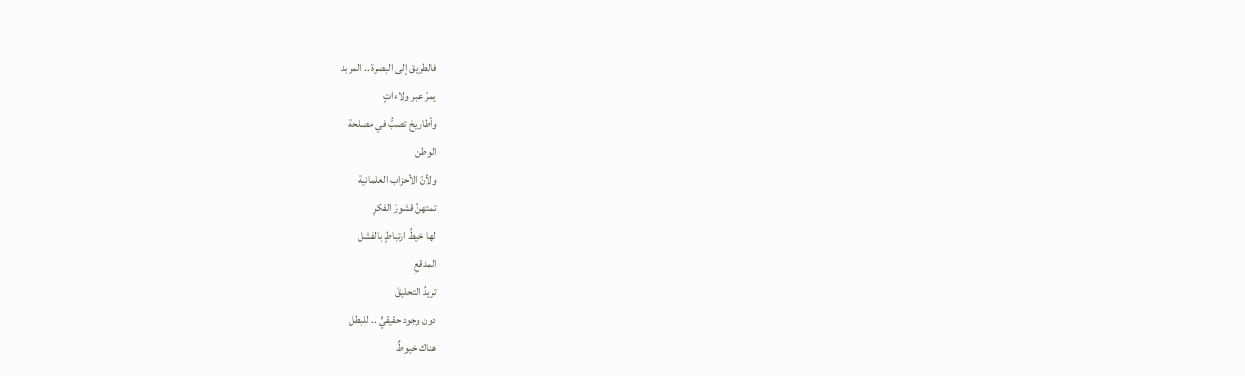فالطريق إلى البصرة .. المربد
يمرّ عبر ولاءاتٍ
وأطاريحَ تصبُّ في مصلحة
الوطن
ولأنّ الأحزاب العلمانية
تمتهنُ قشورَ الفكرِ
لها خيطُ ارتباطٍ بالفشل
المدقعِ
تريدُ التحليقَ
دون وجود حقيقيٍّ .. للبطل
هناك خيوطٌ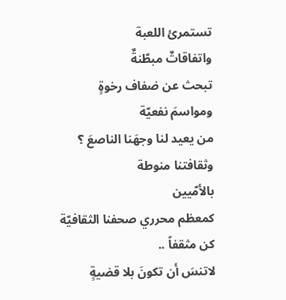تستمرئ اللعبة
واتفاقاتٌ مبطّنةٌ
تبحث عن ضفاف رخوةٍ
ومواسمَ نفعيّة
من يعيد لنا وجهَنا الناصعَ ؟
وثقافتنا منوطة
بالأمّيين
كمعظم محرري صحفنا الثقافيّة
كن مثقفاً ..
لاتنسَ أن تكونَ بلا قضيةٍ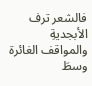فالشعر ترف الأبجديةِ
والمواقف الغائرة
وسطَ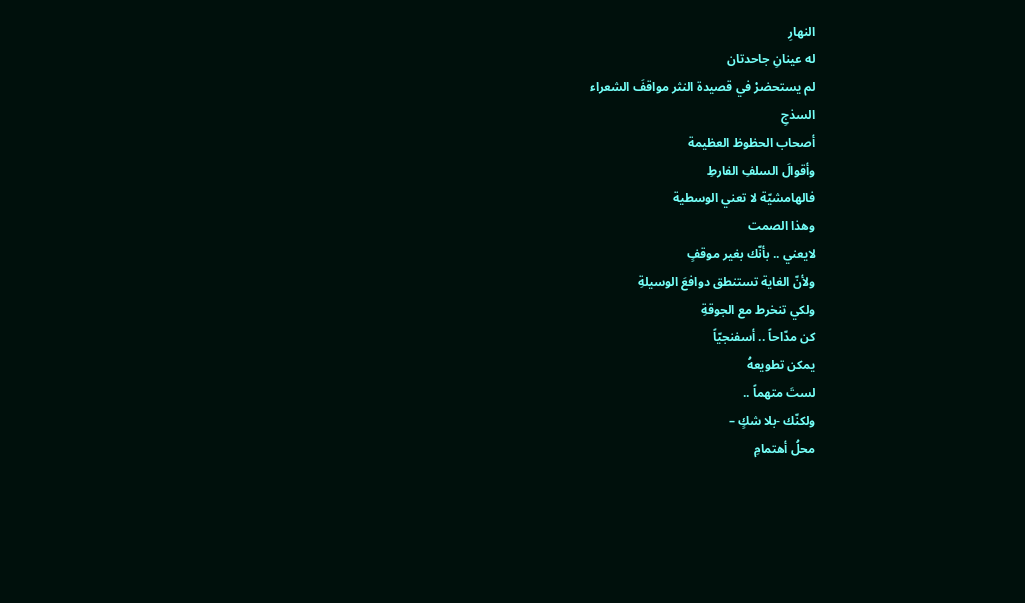النهارِ
له عينانِ جاحدتان
لم يستحضرْ في قصيدة النثر مواقفَ الشعراء
السذجِ
أصحاب الحظوظ العظيمة
وأقوالَ السلفِ الفارطِ
فالهامشيّة لا تعني الوسطية
وهذا الصمت
لايعني .. بأنّك بغير موقفٍ
ولأنّ الغاية تستنطق دوافعَ الوسيلةِ
ولكي تنخرط مع الجوقةِ
كن مدّاحاً .. أسفنجيّاً
يمكن تطويعهُ
لستَ متهماً ..
ولكنّك -بلا شكٍ –
محلُ أهتمامِ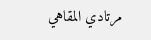مرتادي المقاهي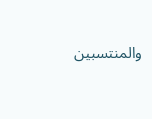والمنتسبين